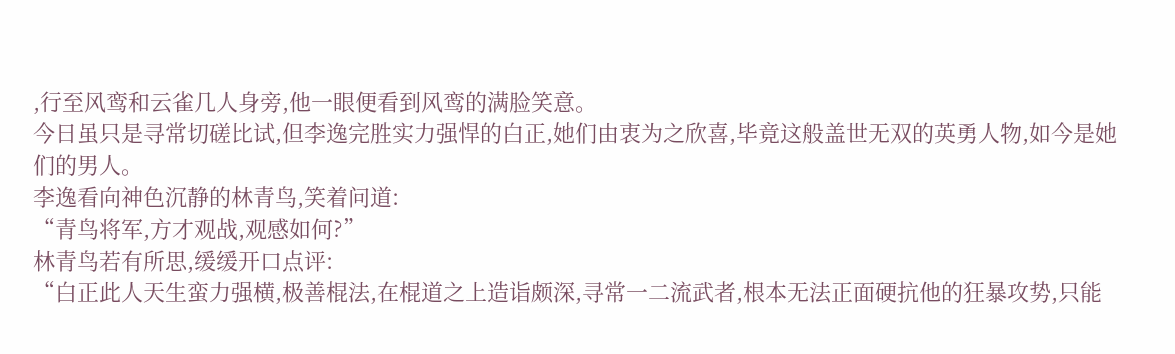,行至风鸾和云雀几人身旁,他一眼便看到风鸾的满脸笑意。
今日虽只是寻常切磋比试,但李逸完胜实力强悍的白正,她们由衷为之欣喜,毕竟这般盖世无双的英勇人物,如今是她们的男人。
李逸看向神色沉静的林青鸟,笑着问道:
“青鸟将军,方才观战,观感如何?”
林青鸟若有所思,缓缓开口点评:
“白正此人天生蛮力强横,极善棍法,在棍道之上造诣颇深,寻常一二流武者,根本无法正面硬抗他的狂暴攻势,只能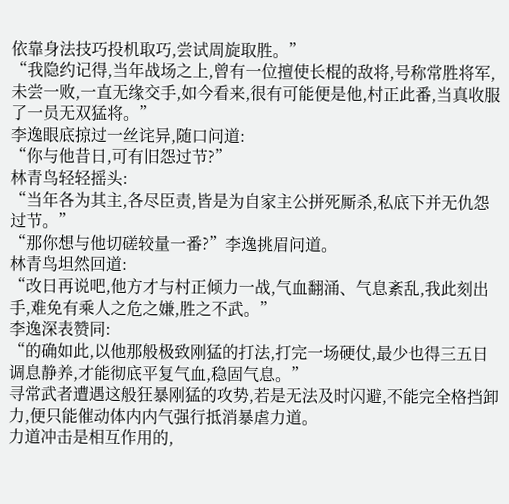依靠身法技巧投机取巧,尝试周旋取胜。”
“我隐约记得,当年战场之上,曾有一位擅使长棍的敌将,号称常胜将军,未尝一败,一直无缘交手,如今看来,很有可能便是他,村正此番,当真收服了一员无双猛将。”
李逸眼底掠过一丝诧异,随口问道:
“你与他昔日,可有旧怨过节?”
林青鸟轻轻摇头:
“当年各为其主,各尽臣责,皆是为自家主公拼死厮杀,私底下并无仇怨过节。”
“那你想与他切磋较量一番?”李逸挑眉问道。
林青鸟坦然回道:
“改日再说吧,他方才与村正倾力一战,气血翻涌、气息紊乱,我此刻出手,难免有乘人之危之嫌,胜之不武。”
李逸深表赞同:
“的确如此,以他那般极致刚猛的打法,打完一场硬仗,最少也得三五日调息静养,才能彻底平复气血,稳固气息。”
寻常武者遭遇这般狂暴刚猛的攻势,若是无法及时闪避,不能完全格挡卸力,便只能催动体内内气强行抵消暴虐力道。
力道冲击是相互作用的,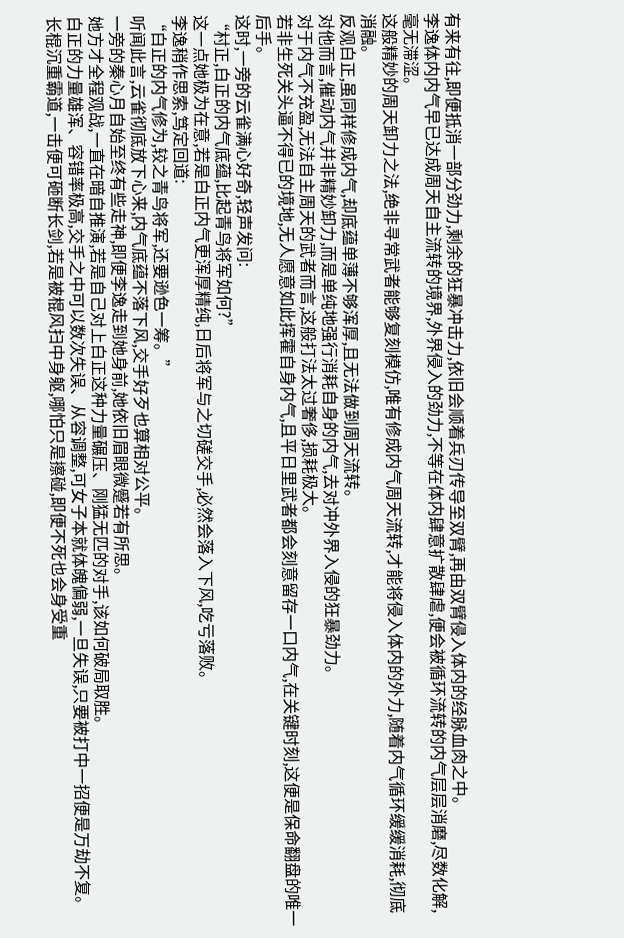有来有往,即便抵消一部分劲力,剩余的狂暴冲击力,依旧会顺着兵刃传导至双臂,再由双臂侵入体内的经脉血肉之中。
李逸体内内气早已达成周天自主流转的境界,外界侵入的劲力,不等在体内肆意扩散肆虐,便会被循环流转的内气层层消磨,尽数化解,毫无滞涩。
这般精妙的周天卸力之法,绝非寻常武者能够复刻模仿,唯有修成内气周天流转,才能将侵入体内的外力,随着内气循环缓缓消耗,彻底消融。
反观白正,虽同样修成内气,却底蕴单薄不够浑厚,且无法做到周天流转。
对他而言,催动内气并非精妙卸力,而是单纯地强行消耗自身的内气,去对冲外界入侵的狂暴劲力。
对于内气不充盈,无法自主周天的武者而言,这般打法太过奢侈,损耗极大。
若非生死关头逼不得已的境地,无人愿意如此挥霍自身内气,且平日里武者都会刻意留存一口内气,在关键时刻,这便是保命翻盘的唯一后手。
这时,一旁的云雀满心好奇,轻声发问:
“村正,白正的内气底蕴,比起青鸟将军如何?”
这一点她极为在意,若是白正内气更浑厚精纯,日后将军与之切磋交手,必然会落入下风,吃亏落败。
李逸稍作思索,笃定回道:
“白正的内气修为,较之青鸟将军,还要逊色一筹。”
听闻此言,云雀彻底放下心来,内气底蕴不落下风,交手好歹也算相对公平。
一旁的秦心月自始至终有些走神,即便李逸走到她身前,她依旧眉眼微蹙若有所思。
她方才全程观战,一直在暗自推演,若是自己对上白正这种力量碾压、刚猛无匹的对手,该如何破局取胜。
白正的力量雄浑、容错率极高,交手之中可以数次失误、从容调整,可女子本就体魄偏弱,一旦失误,只要被打中一招便是万劫不复。
长棍沉重霸道,一击便可砸断长剑,若是被棍风扫中身躯,哪怕只是擦碰,即便不死也会身受重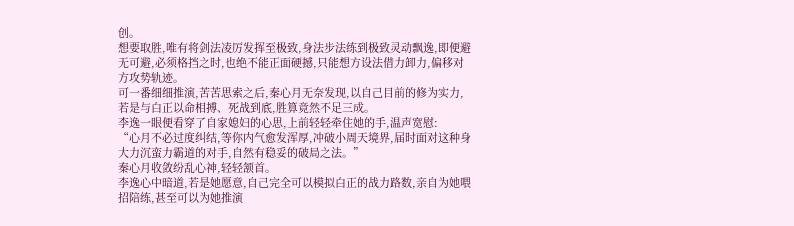创。
想要取胜,唯有将剑法凌厉发挥至极致,身法步法练到极致灵动飘逸,即便避无可避,必须格挡之时,也绝不能正面硬撼,只能想方设法借力卸力,偏移对方攻势轨迹。
可一番细细推演,苦苦思索之后,秦心月无奈发现,以自己目前的修为实力,若是与白正以命相搏、死战到底,胜算竟然不足三成。
李逸一眼便看穿了自家媳妇的心思,上前轻轻牵住她的手,温声宽慰:
“心月不必过度纠结,等你内气愈发浑厚,冲破小周天境界,届时面对这种身大力沉蛮力霸道的对手,自然有稳妥的破局之法。”
秦心月收敛纷乱心神,轻轻颔首。
李逸心中暗道,若是她愿意,自己完全可以模拟白正的战力路数,亲自为她喂招陪练,甚至可以为她推演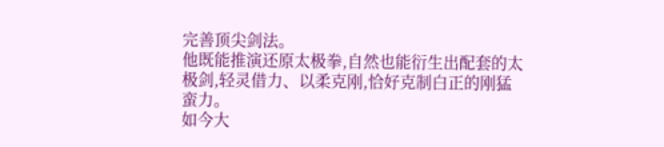完善顶尖剑法。
他既能推演还原太极拳,自然也能衍生出配套的太极剑,轻灵借力、以柔克刚,恰好克制白正的刚猛蛮力。
如今大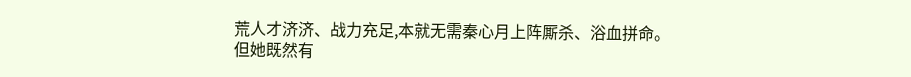荒人才济济、战力充足,本就无需秦心月上阵厮杀、浴血拼命。
但她既然有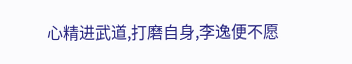心精进武道,打磨自身,李逸便不愿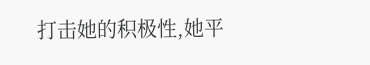打击她的积极性,她平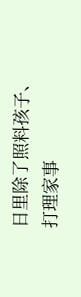日里除了照料孩子、打理家事